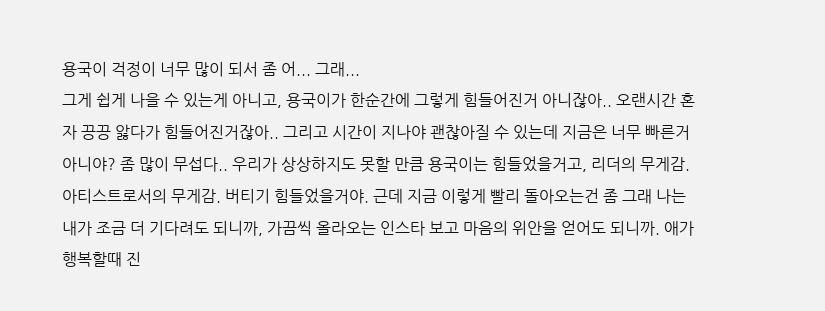용국이 걱정이 너무 많이 되서 좀 어... 그래...
그게 쉽게 나을 수 있는게 아니고, 용국이가 한순간에 그렇게 힘들어진거 아니잖아.. 오랜시간 혼자 끙끙 앓다가 힘들어진거잖아.. 그리고 시간이 지나야 괜찮아질 수 있는데 지금은 너무 빠른거 아니야? 좀 많이 무섭다.. 우리가 상상하지도 못할 만큼 용국이는 힘들었을거고, 리더의 무게감. 아티스트로서의 무게감. 버티기 힘들었을거야. 근데 지금 이렇게 빨리 돌아오는건 좀 그래 나는 내가 조금 더 기다려도 되니까, 가끔씩 올라오는 인스타 보고 마음의 위안을 얻어도 되니까. 애가 행복할때 진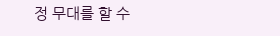정 무대를 할 수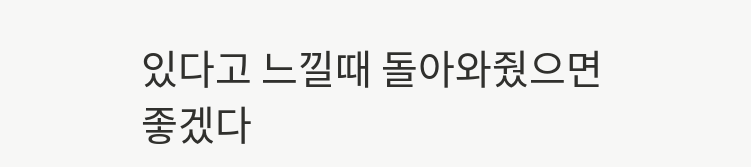있다고 느낄때 돌아와줬으면 좋겠다